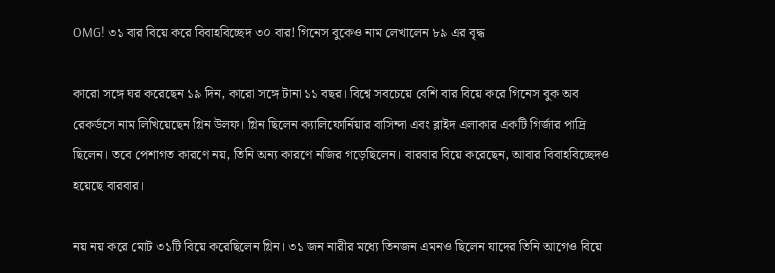OMG! ৩১ বার বিয়ে করে বিবাহবিচ্ছেদ ৩০ বার! গিনেস বুকেও নাম লেখালেন ৮৯ এর বৃদ্ধ

কারো সঙ্গে ঘর করেছেন ১৯ দিন, কারো সঙ্গে টানা ১১ বছর। বিশ্বে সবচেয়ে বেশি বার বিয়ে করে গিনেস বুক অব রেকর্ডসে নাম লিখিয়েছেন গ্লিন উলফ। গ্লিন ছিলেন ক্যালিফোর্নিয়ার বাসিন্দা এবং ব্লাইদ এলাকার একটি গির্জার পাদ্রি ছিলেন। তবে পেশাগত কারণে নয়, তিনি অন্য কারণে নজির গড়েছিলেন। বারবার বিয়ে করেছেন, আবার বিবাহবিচ্ছেদও হয়েছে বারবার।

নয় নয় করে মোট ৩১টি বিয়ে করেছিলেন গ্লিন। ৩১ জন নারীর মধ্যে তিনজন এমনও ছিলেন যাদের তিনি আগেও বিয়ে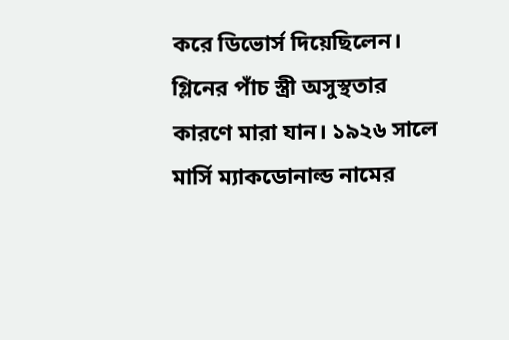করে ডিভোর্স দিয়েছিলেন। গ্লিনের পাঁচ স্ত্রী অসুস্থতার কারণে মারা যান। ১৯২৬ সালে মার্সি ম্যাকডোনাল্ড নামের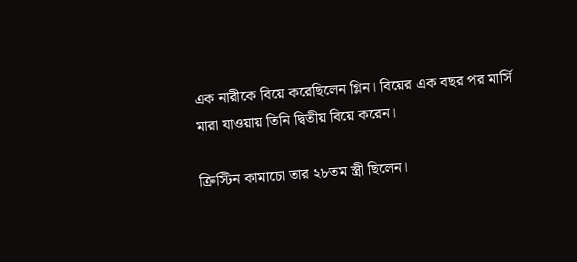এক নারীকে বিয়ে করেছিলেন গ্লিন। বিয়ের এক বছর পর মার্সি মারা যাওয়ায় তিনি দ্বিতীয় বিয়ে করেন।

ক্রিস্টিন কামাচো তার ২৮তম স্ত্রী ছিলেন।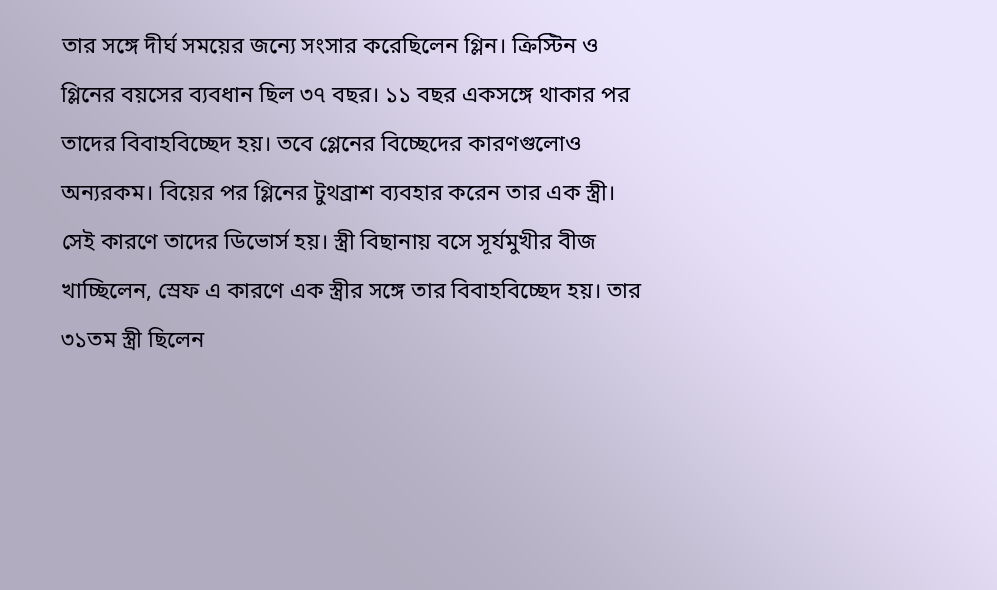তার সঙ্গে দীর্ঘ সময়ের জন্যে সংসার করেছিলেন গ্লিন। ক্রিস্টিন ও গ্লিনের বয়সের ব্যবধান ছিল ৩৭ বছর। ১১ বছর একসঙ্গে থাকার পর তাদের বিবাহবিচ্ছেদ হয়। তবে গ্লেনের বিচ্ছেদের কারণগুলোও অন্যরকম। বিয়ের পর গ্লিনের টুথব্রাশ ব্যবহার করেন তার এক স্ত্রী। সেই কারণে তাদের ডিভোর্স হয়। স্ত্রী বিছানায় বসে সূর্যমুখীর বীজ খাচ্ছিলেন, স্রেফ এ কারণে এক স্ত্রীর সঙ্গে তার বিবাহবিচ্ছেদ হয়। তার ৩১তম স্ত্রী ছিলেন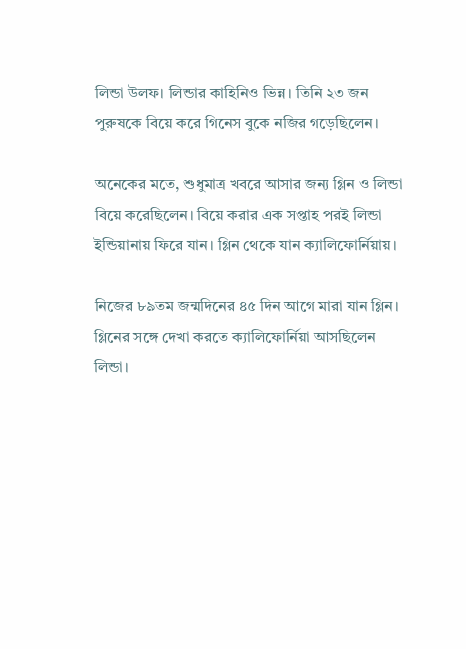লিন্ডা উলফ। লিন্ডার কাহিনিও ভিন্ন। তিনি ২৩ জন পুরুষকে বিয়ে করে গিনেস বুকে নজির গড়েছিলেন।

অনেকের মতে, শুধুমাত্র খবরে আসার জন্য গ্লিন ও লিন্ডা বিয়ে করেছিলেন। বিয়ে করার এক সপ্তাহ পরই লিন্ডা ইন্ডিয়ানায় ফিরে যান। গ্লিন থেকে যান ক্যালিফোর্নিয়ায়।

নিজের ৮৯তম জন্মদিনের ৪৫ দিন আগে মারা যান গ্লিন। গ্লিনের সঙ্গে দেখা করতে ক্যালিফোর্নিয়া আসছিলেন লিন্ডা।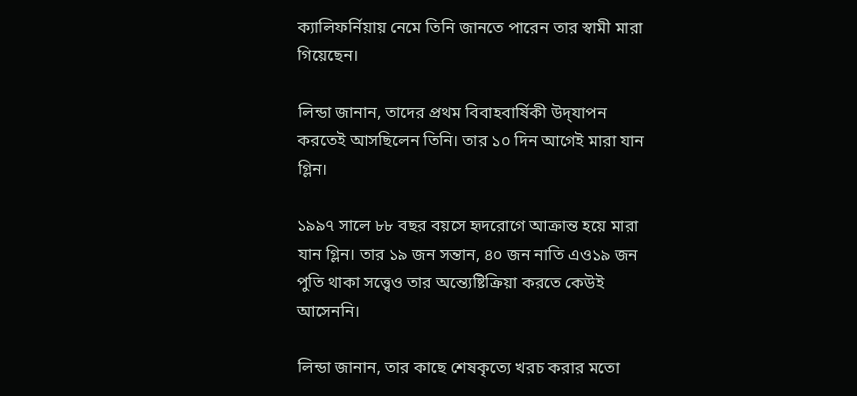ক্যালিফর্নিয়ায় নেমে তিনি জানতে পারেন তার স্বামী মারা গিয়েছেন।

লিন্ডা জানান, তাদের প্রথম বিবাহবার্ষিকী উদ্‌যাপন করতেই আসছিলেন তিনি। তার ১০ দিন আগেই মারা যান গ্লিন।

১৯৯৭ সালে ৮৮ বছর বয়সে হৃদরোগে আক্রান্ত হয়ে মারা যান গ্লিন। তার ১৯ জন সন্তান, ৪০ জন নাতি এও১৯ জন পুতি থাকা সত্ত্বেও তার অন্ত্যেষ্টিক্রিয়া করতে কেউই আসেননি।

লিন্ডা জানান, তার কাছে শেষকৃত্যে খরচ করার মতো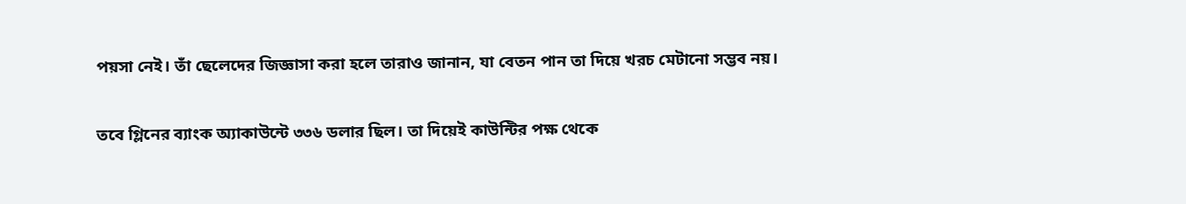পয়সা নেই। তাঁ ছেলেদের জিজ্ঞাসা করা হলে তারাও জানান, যা বেতন পান তা দিয়ে খরচ মেটানো সম্ভব নয়।

তবে গ্লিনের ব্যাংক অ্যাকাউন্টে ৩৩৬ ডলার ছিল। তা দিয়েই কাউন্টির পক্ষ থেকে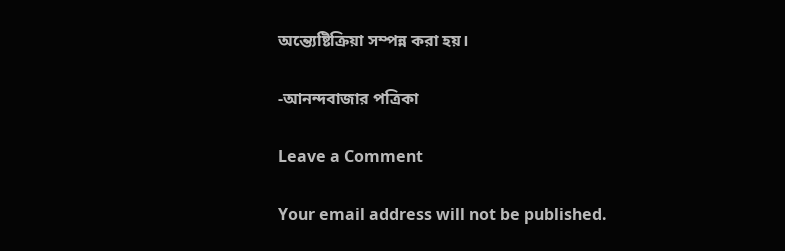অন্ত্যেষ্টিক্রিয়া সম্পন্ন করা হয়।

-আনন্দবাজার পত্রিকা

Leave a Comment

Your email address will not be published.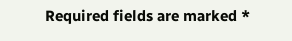Required fields are marked *